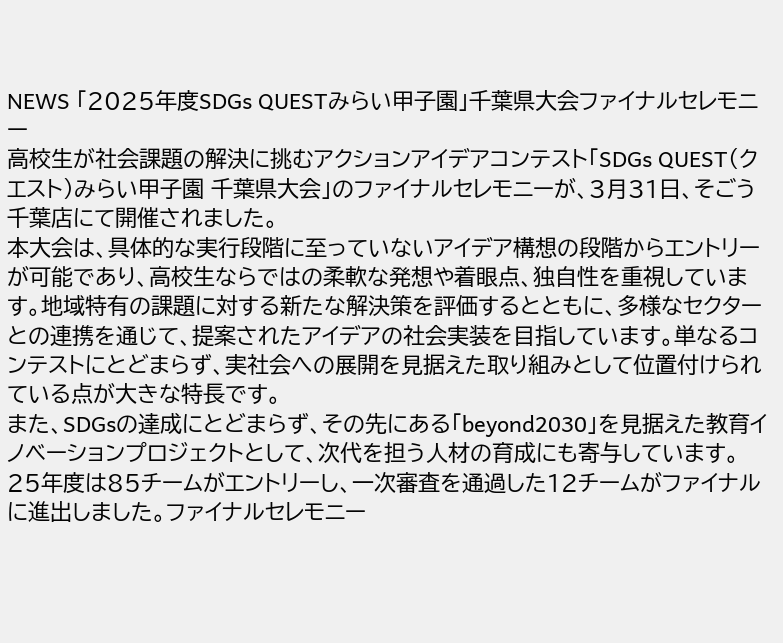NEWS 「2025年度SDGs QUESTみらい甲子園」千葉県大会ファイナルセレモニー
高校生が社会課題の解決に挑むアクションアイデアコンテスト「SDGs QUEST(クエスト)みらい甲子園 千葉県大会」のファイナルセレモニーが、3月31日、そごう千葉店にて開催されました。
本大会は、具体的な実行段階に至っていないアイデア構想の段階からエントリーが可能であり、高校生ならではの柔軟な発想や着眼点、独自性を重視しています。地域特有の課題に対する新たな解決策を評価するとともに、多様なセクターとの連携を通じて、提案されたアイデアの社会実装を目指しています。単なるコンテストにとどまらず、実社会への展開を見据えた取り組みとして位置付けられている点が大きな特長です。
また、SDGsの達成にとどまらず、その先にある「beyond2030」を見据えた教育イノベーションプロジェクトとして、次代を担う人材の育成にも寄与しています。
25年度は85チームがエントリーし、一次審査を通過した12チームがファイナルに進出しました。ファイナルセレモニー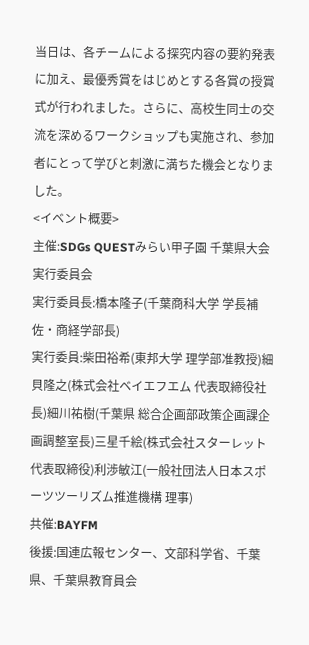当日は、各チームによる探究内容の要約発表に加え、最優秀賞をはじめとする各賞の授賞式が行われました。さらに、高校生同士の交流を深めるワークショップも実施され、参加者にとって学びと刺激に満ちた機会となりました。
<イベント概要>
主催:SDGs QUESTみらい甲子園 千葉県大会実行委員会
実行委員長:橋本隆子(千葉商科大学 学長補佐・商経学部長)
実行委員:柴田裕希(東邦大学 理学部准教授)細貝隆之(株式会社ベイエフエム 代表取締役社長)細川祐樹(千葉県 総合企画部政策企画課企画調整室長)三星千絵(株式会社スターレット 代表取締役)利渉敏江(一般社団法人日本スポーツツーリズム推進機構 理事)
共催:BAYFM
後援:国連広報センター、文部科学省、千葉県、千葉県教育員会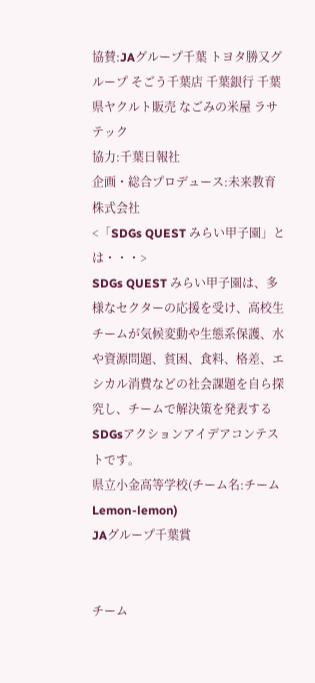協賛:JAグループ千葉 トヨタ勝又グループ そごう千葉店 千葉銀行 千葉県ヤクルト販売 なごみの米屋 ラサテック
協力:千葉日報社
企画・総合プロデュース:未来教育株式会社
<「SDGs QUEST みらい甲子園」とは・・・>
SDGs QUEST みらい甲子園は、多様なセクターの応援を受け、高校生チームが気候変動や生態系保護、水や資源問題、貧困、食料、格差、エシカル消費などの社会課題を自ら探究し、チームで解決策を発表するSDGsアクションアイデアコンテストです。
県立小金高等学校(チーム名:チームLemon-lemon)
JAグループ千葉賞


チーム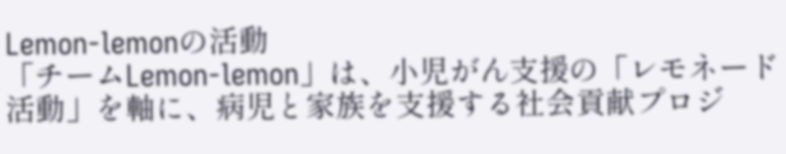Lemon-lemonの活動
「チームLemon-lemon」は、小児がん支援の「レモネード活動」を軸に、病児と家族を支援する社会貢献プロジ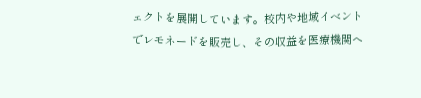ェクトを展開しています。校内や地域イベントでレモネードを販売し、その収益を医療機関へ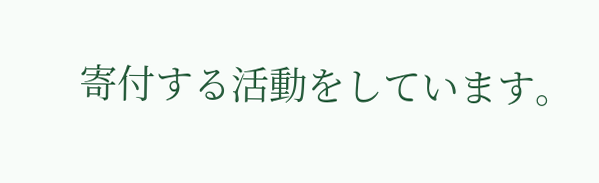寄付する活動をしています。